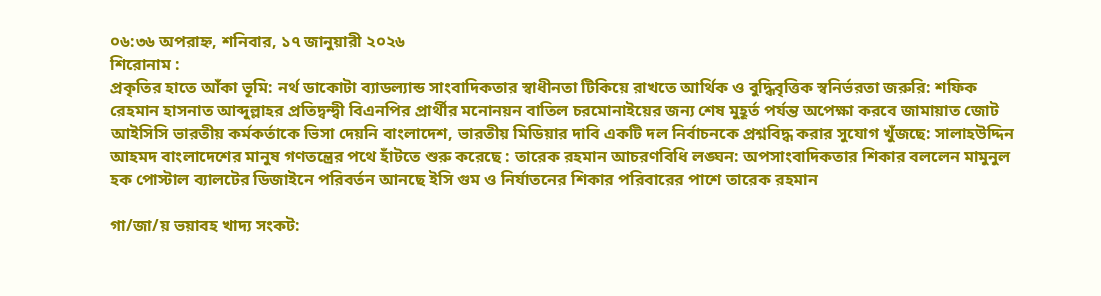০৬:৩৬ অপরাহ্ন, শনিবার, ১৭ জানুয়ারী ২০২৬
শিরোনাম :
প্রকৃতির হাতে আঁকা ভূমি: নর্থ ডাকোটা ব্যাডল্যান্ড সাংবাদিকতার স্বাধীনতা টিকিয়ে রাখতে আর্থিক ও বুদ্ধিবৃত্তিক স্বনির্ভরতা জরুরি: শফিক রেহমান হাসনাত আব্দুল্লাহর প্রতিদ্বন্দ্বী বিএনপির প্রার্থীর মনোনয়ন বাতিল চরমোনাইয়ের জন্য শেষ মুহূর্ত পর্যন্ত অপেক্ষা করবে জামায়াত জোট আইসিসি ভারতীয় কর্মকর্তাকে ভিসা দেয়নি বাংলাদেশ, ভারতীয় মিডিয়ার দাবি একটি দল নির্বাচনকে প্রশ্নবিদ্ধ করার সুযোগ খুঁজছে: সালাহউদ্দিন আহমদ বাংলাদেশের মানুষ গণতন্ত্রের পথে হাঁটতে শুরু করেছে : তারেক রহমান আচরণবিধি লঙ্ঘন: অপসাংবাদিকতার শিকার বললেন মামুনুল হক পোস্টাল ব্যালটের ডিজাইনে পরিবর্তন আনছে ইসি গুম ও নির্যাতনের শিকার পরিবারের পাশে তারেক রহমান

গা/জা/য় ভয়াবহ খাদ্য সংকট: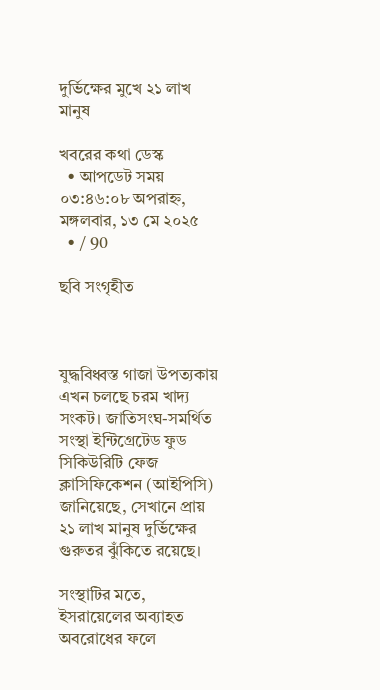দুর্ভিক্ষের মুখে ২১ লাখ মানুষ

খবরের কথা ডেস্ক
  • আপডেট সময় ০৩:৪৬:০৮ অপরাহ্ন, মঙ্গলবার, ১৩ মে ২০২৫
  • / 90

ছবি সংগৃহীত



যুদ্ধবিধ্বস্ত গাজা উপত্যকায় এখন চলছে চরম খাদ্য সংকট। জাতিসংঘ-সমর্থিত সংস্থা ইন্টিগ্রেটেড ফুড সিকিউরিটি ফেজ ক্লাসিফিকেশন (আইপিসি) জানিয়েছে, সেখানে প্রায় ২১ লাখ মানুষ দুর্ভিক্ষের গুরুতর ঝুঁকিতে রয়েছে।

সংস্থাটির মতে, ইসরায়েলের অব্যাহত অবরোধের ফলে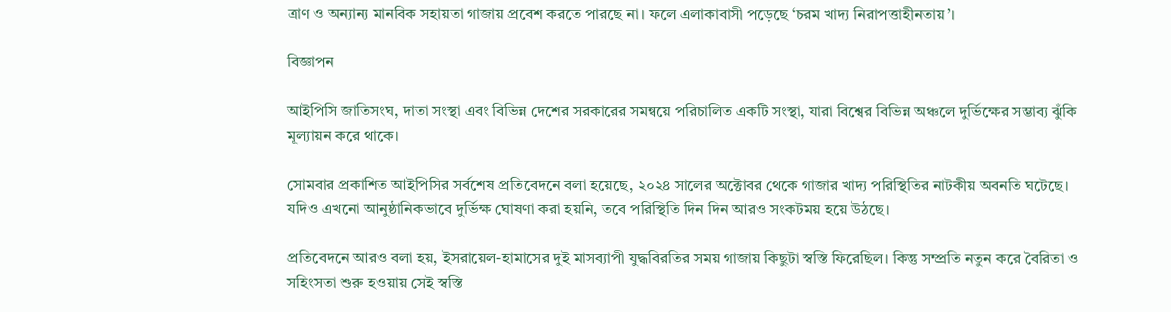ত্রাণ ও অন্যান্য মানবিক সহায়তা গাজায় প্রবেশ করতে পারছে না। ফলে এলাকাবাসী পড়েছে ‘চরম খাদ্য নিরাপত্তাহীনতায়’।

বিজ্ঞাপন

আইপিসি জাতিসংঘ, দাতা সংস্থা এবং বিভিন্ন দেশের সরকারের সমন্বয়ে পরিচালিত একটি সংস্থা, যারা বিশ্বের বিভিন্ন অঞ্চলে দুর্ভিক্ষের সম্ভাব্য ঝুঁকি মূল্যায়ন করে থাকে।

সোমবার প্রকাশিত আইপিসির সর্বশেষ প্রতিবেদনে বলা হয়েছে, ২০২৪ সালের অক্টোবর থেকে গাজার খাদ্য পরিস্থিতির নাটকীয় অবনতি ঘটেছে। যদিও এখনো আনুষ্ঠানিকভাবে দুর্ভিক্ষ ঘোষণা করা হয়নি, তবে পরিস্থিতি দিন দিন আরও সংকটময় হয়ে উঠছে।

প্রতিবেদনে আরও বলা হয়, ইসরায়েল-হামাসের দুই মাসব্যাপী যুদ্ধবিরতির সময় গাজায় কিছুটা স্বস্তি ফিরেছিল। কিন্তু সম্প্রতি নতুন করে বৈরিতা ও সহিংসতা শুরু হওয়ায় সেই স্বস্তি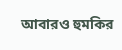আবারও হুমকির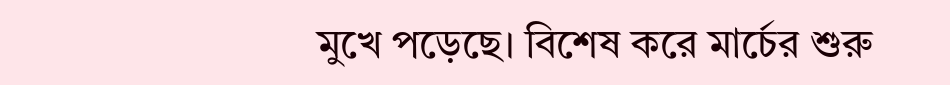মুখে পড়েছে। বিশেষ করে মার্চের শুরু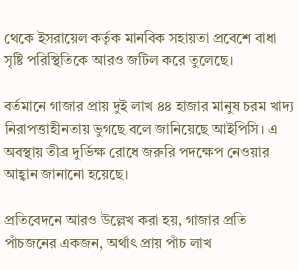থেকে ইসরায়েল কর্তৃক মানবিক সহায়তা প্রবেশে বাধা সৃষ্টি পরিস্থিতিকে আরও জটিল করে তুলেছে।

বর্তমানে গাজার প্রায় দুই লাখ ৪৪ হাজার মানুষ চরম খাদ্য নিরাপত্তাহীনতায় ভুগছে বলে জানিয়েছে আইপিসি। এ অবস্থায় তীব্র দুর্ভিক্ষ রোধে জরুরি পদক্ষেপ নেওয়ার আহ্বান জানানো হয়েছে।

প্রতিবেদনে আরও উল্লেখ করা হয়, গাজার প্রতি পাঁচজনের একজন, অর্থাৎ প্রায় পাঁচ লাখ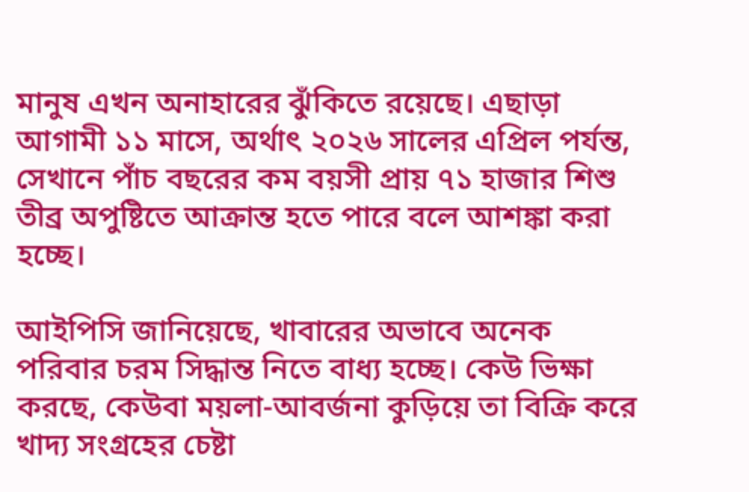মানুষ এখন অনাহারের ঝুঁকিতে রয়েছে। এছাড়া আগামী ১১ মাসে, অর্থাৎ ২০২৬ সালের এপ্রিল পর্যন্ত, সেখানে পাঁচ বছরের কম বয়সী প্রায় ৭১ হাজার শিশু তীব্র অপুষ্টিতে আক্রান্ত হতে পারে বলে আশঙ্কা করা হচ্ছে।

আইপিসি জানিয়েছে, খাবারের অভাবে অনেক পরিবার চরম সিদ্ধান্ত নিতে বাধ্য হচ্ছে। কেউ ভিক্ষা করছে, কেউবা ময়লা-আবর্জনা কুড়িয়ে তা বিক্রি করে খাদ্য সংগ্রহের চেষ্টা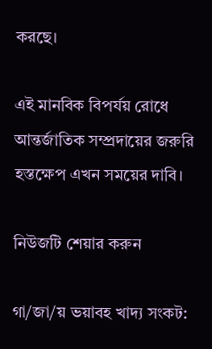করছে।

এই মানবিক বিপর্যয় রোধে আন্তর্জাতিক সম্প্রদায়ের জরুরি হস্তক্ষেপ এখন সময়ের দাবি।

নিউজটি শেয়ার করুন

গা/জা/য় ভয়াবহ খাদ্য সংকট: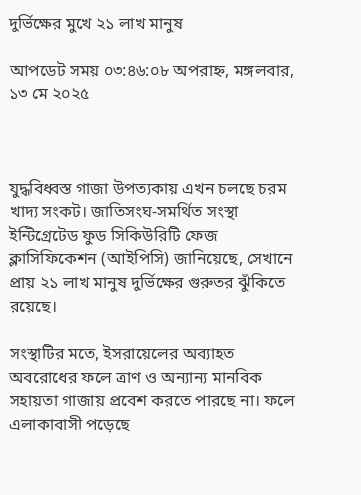দুর্ভিক্ষের মুখে ২১ লাখ মানুষ

আপডেট সময় ০৩:৪৬:০৮ অপরাহ্ন, মঙ্গলবার, ১৩ মে ২০২৫



যুদ্ধবিধ্বস্ত গাজা উপত্যকায় এখন চলছে চরম খাদ্য সংকট। জাতিসংঘ-সমর্থিত সংস্থা ইন্টিগ্রেটেড ফুড সিকিউরিটি ফেজ ক্লাসিফিকেশন (আইপিসি) জানিয়েছে, সেখানে প্রায় ২১ লাখ মানুষ দুর্ভিক্ষের গুরুতর ঝুঁকিতে রয়েছে।

সংস্থাটির মতে, ইসরায়েলের অব্যাহত অবরোধের ফলে ত্রাণ ও অন্যান্য মানবিক সহায়তা গাজায় প্রবেশ করতে পারছে না। ফলে এলাকাবাসী পড়েছে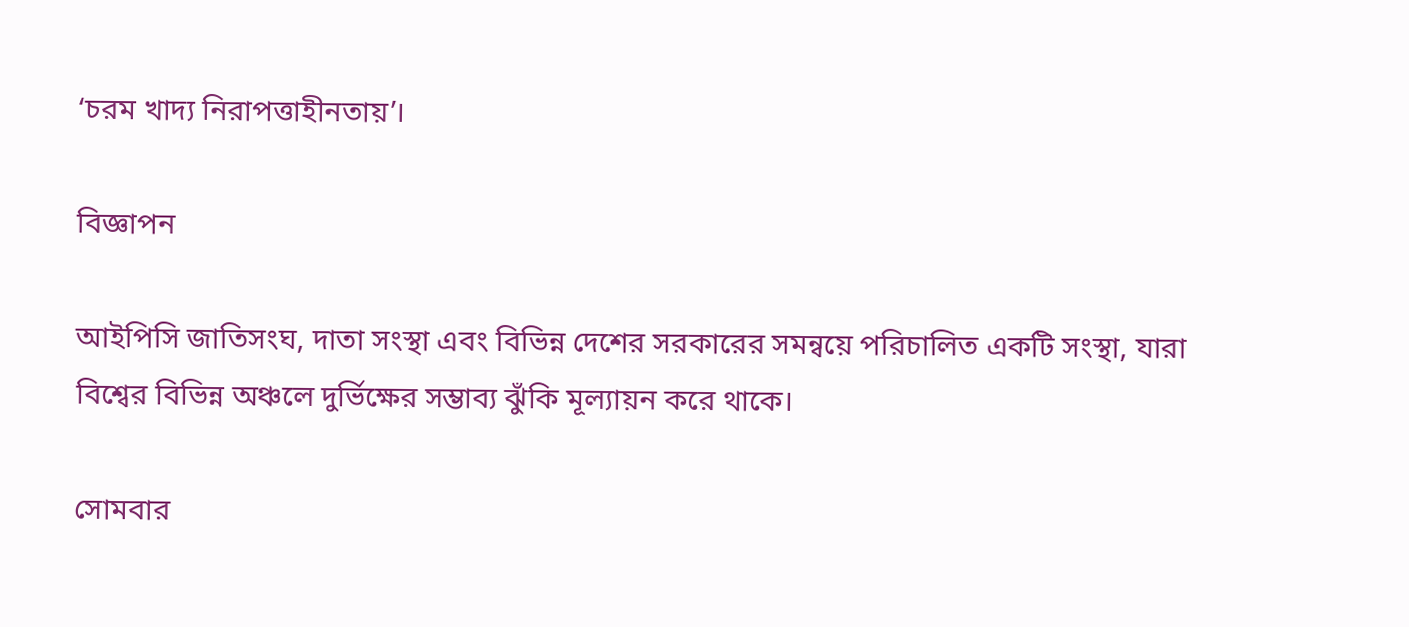‘চরম খাদ্য নিরাপত্তাহীনতায়’।

বিজ্ঞাপন

আইপিসি জাতিসংঘ, দাতা সংস্থা এবং বিভিন্ন দেশের সরকারের সমন্বয়ে পরিচালিত একটি সংস্থা, যারা বিশ্বের বিভিন্ন অঞ্চলে দুর্ভিক্ষের সম্ভাব্য ঝুঁকি মূল্যায়ন করে থাকে।

সোমবার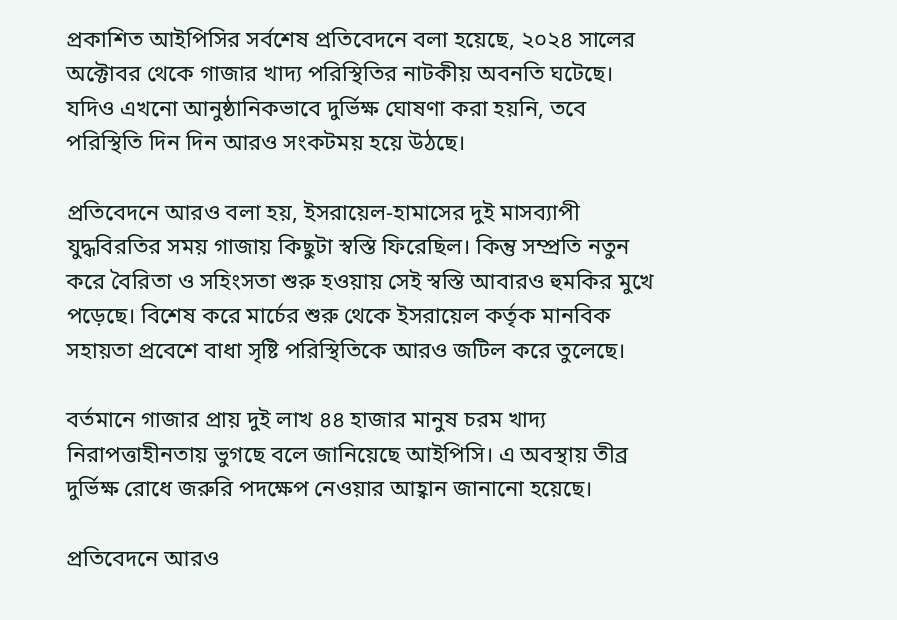প্রকাশিত আইপিসির সর্বশেষ প্রতিবেদনে বলা হয়েছে, ২০২৪ সালের অক্টোবর থেকে গাজার খাদ্য পরিস্থিতির নাটকীয় অবনতি ঘটেছে। যদিও এখনো আনুষ্ঠানিকভাবে দুর্ভিক্ষ ঘোষণা করা হয়নি, তবে পরিস্থিতি দিন দিন আরও সংকটময় হয়ে উঠছে।

প্রতিবেদনে আরও বলা হয়, ইসরায়েল-হামাসের দুই মাসব্যাপী যুদ্ধবিরতির সময় গাজায় কিছুটা স্বস্তি ফিরেছিল। কিন্তু সম্প্রতি নতুন করে বৈরিতা ও সহিংসতা শুরু হওয়ায় সেই স্বস্তি আবারও হুমকির মুখে পড়েছে। বিশেষ করে মার্চের শুরু থেকে ইসরায়েল কর্তৃক মানবিক সহায়তা প্রবেশে বাধা সৃষ্টি পরিস্থিতিকে আরও জটিল করে তুলেছে।

বর্তমানে গাজার প্রায় দুই লাখ ৪৪ হাজার মানুষ চরম খাদ্য নিরাপত্তাহীনতায় ভুগছে বলে জানিয়েছে আইপিসি। এ অবস্থায় তীব্র দুর্ভিক্ষ রোধে জরুরি পদক্ষেপ নেওয়ার আহ্বান জানানো হয়েছে।

প্রতিবেদনে আরও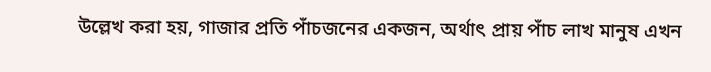উল্লেখ করা হয়, গাজার প্রতি পাঁচজনের একজন, অর্থাৎ প্রায় পাঁচ লাখ মানুষ এখন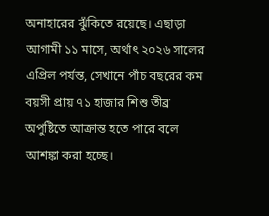অনাহারের ঝুঁকিতে রয়েছে। এছাড়া আগামী ১১ মাসে, অর্থাৎ ২০২৬ সালের এপ্রিল পর্যন্ত, সেখানে পাঁচ বছরের কম বয়সী প্রায় ৭১ হাজার শিশু তীব্র অপুষ্টিতে আক্রান্ত হতে পারে বলে আশঙ্কা করা হচ্ছে।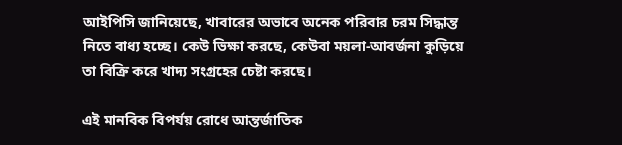আইপিসি জানিয়েছে, খাবারের অভাবে অনেক পরিবার চরম সিদ্ধান্ত নিতে বাধ্য হচ্ছে। কেউ ভিক্ষা করছে, কেউবা ময়লা-আবর্জনা কুড়িয়ে তা বিক্রি করে খাদ্য সংগ্রহের চেষ্টা করছে।

এই মানবিক বিপর্যয় রোধে আন্তর্জাতিক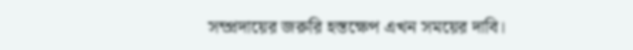সম্প্রদায়ের জরুরি হস্তক্ষেপ এখন সময়ের দাবি।